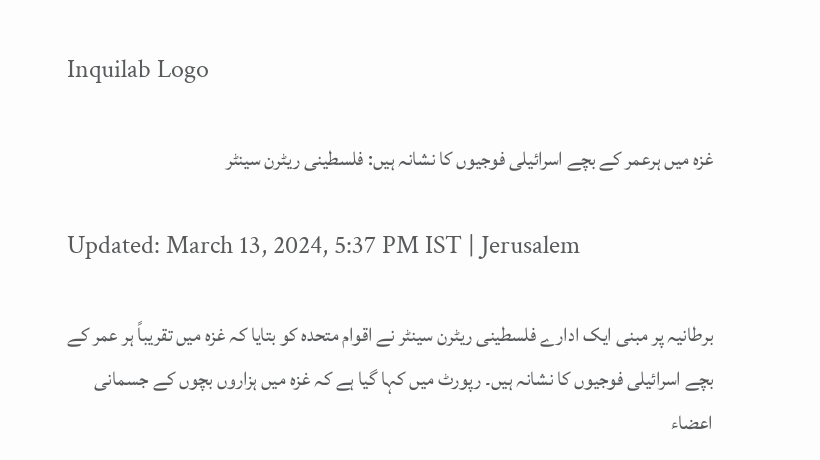Inquilab Logo

غزہ میں ہرعمر کے بچے اسرائیلی فوجیوں کا نشانہ ہیں: فلسطینی ریٹرن سینٹر

Updated: March 13, 2024, 5:37 PM IST | Jerusalem

برطانیہ پر مبنی ایک ادارے فلسطینی ریٹرن سینٹر نے اقوام متحدہ کو بتایا کہ غزہ میں تقریباً ہر عمر کے بچے اسرائیلی فوجیوں کا نشانہ ہیں۔ رپورٹ میں کہا گیا ہے کہ غزہ میں ہزاروں بچوں کے جسمانی اعضاء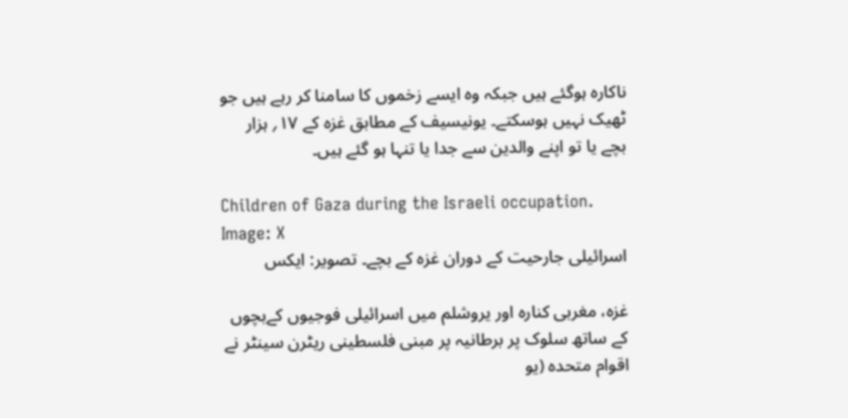ناکارہ ہوگئے ہیں جبکہ وہ ایسے زخموں کا سامنا کر رہے ہیں جو ٹھیک نہیں ہوسکتے۔ یونیسیف کے مطابق غزہ کے ۱۷؍ ہزار بچے یا تو اپنے والدین سے جدا یا تنہا ہو گئے ہیں۔

Children of Gaza during the Israeli occupation. Image: X
اسرائیلی جارحیت کے دوران غزہ کے بچے۔ تصویر: ایکس

غزہ، مغربی کنارہ اور یروشلم میں اسرائیلی فوجیوں کےبچوں کے ساتھ سلوک پر برطانیہ پر مبنی فلسطینی ریٹرن سینٹر نے اقوام متحدہ (یو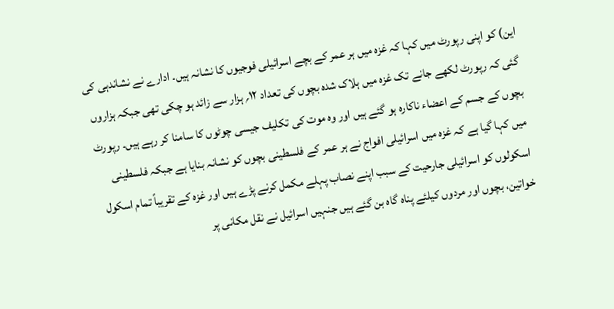این) کو اپنی رپورٹ میں کہا کہ غزہ میں ہر عمر کے بچے اسرائیلی فوجیوں کا نشانہ ہیں۔ ادارے نے نشاندہی کی گئی کہ رپورٹ لکھے جانے تک غزہ میں ہلاک شدہ بچوں کی تعداد ۱۲؍ ہزار سے زائد ہو چکی تھی جبکہ ہزاروں بچوں کے جسم کے اعضاء ناکارہ ہو گئے ہیں اور وہ موت کی تکلیف جیسی چوٹوں کا سامنا کر رہے ہیں۔ رپورٹ میں کہا گیا ہے کہ غزہ میں اسرائیلی افواج نے ہر عمر کے فلسطینی بچوں کو نشانہ بنایا ہے جبکہ فلسطینی اسکولوں کو اسرائیلی جارحیت کے سبب اپنے نصاب پہلے مکمل کرنے پڑے ہیں اور غزہ کے تقریباً تمام اسکول خواتین، بچوں اور مردوں کیلئے پناہ گاہ بن گئے ہیں جنہیں اسرائیل نے نقل مکانی پر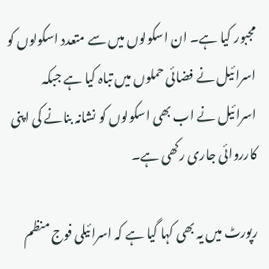مجبور کیا ہے۔ ان اسکولوں میں سے متعدد اسکولوں کو اسرائیل نے فضائی حملوں میں تباہ کیا ہے جبکہ اسرائیل نے اب بھی اسکولوں کو نشانہ بنانے کی اپنی کارروائی جاری رکھی ہے۔

رپورٹ میں یہ بھی کہا گیا ہے کہ اسرائیلی فوج منظم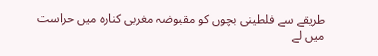طریقے سے فلطینی بچوں کو مقبوضہ مغربی کنارہ میں حراست میں لے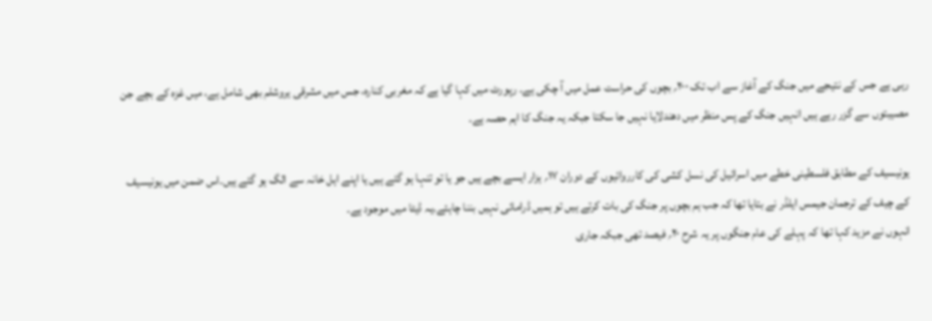رہی ہے جس کے نتیجے میں جنگ کے آغاز سے اب تک ۲۰۰؍ بچوں کی حراست عمل میں آ چکی ہے۔ رپورٹ میں کہا گیا ہے کہ مغربی کنارہ، جس میں مشرقی یروشلم بھی شامل ہے، میں غزہ کے بچے جن مصیبتوں سے گزر رہے ہیں انہیں جنگ کے پس منظر میں دھندلایا نہیں جا سکتا جبکہ یہ جنگ کا اہم حصہ ہے۔

یونیسیف کے مطابق فلسطینی خطے میں اسرائیل کی نسل کشی کی کارروائیوں کے دوران ۱۷؍ ہزار ایسے بچے ہیں جو یا تو تنہا ہو گئے ہیں یا اپنے اہل خانہ سے الگ ہو گئے ہیں۔اس ضمن میں یونیسیف کے چیف کے ترجمان جیمس ایلڈر نے بتایا تھا کہ جب ہم بچوں پر جنگ کی بات کرتے ہیں تو ہمیں ڈرامائی نہیں بننا چاہئے۔یہ ڈیٹا میں موجود ہے۔
انہوں نے مزید کہا تھا کہ پہلے کی عام جنگوں پر یہ شرح ۲۰؍ فیصد تھی جبکہ جاری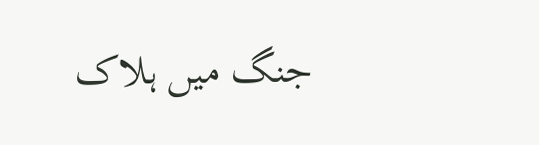جنگ میں ہلاک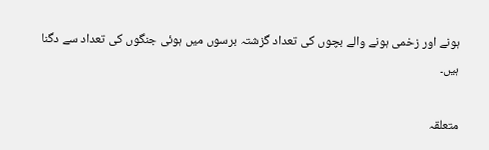ہونے اور زخمی ہونے والے بچوں کی تعداد گزشتہ برسوں میں ہوئی جنگوں کی تعداد سے دگنا ہیں۔

متعلقہ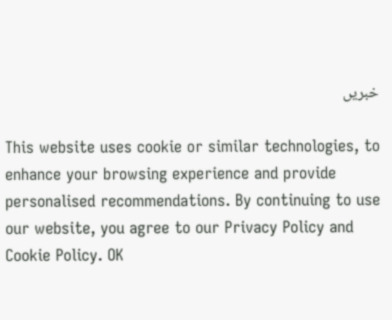خبریں

This website uses cookie or similar technologies, to enhance your browsing experience and provide personalised recommendations. By continuing to use our website, you agree to our Privacy Policy and Cookie Policy. OK